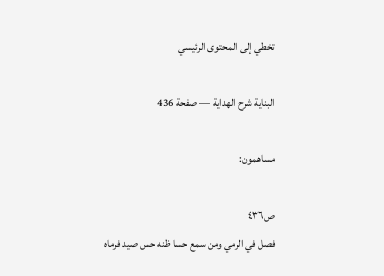تخطي إلى المحتوى الرئيسي

البناية شرح الهداية — صفحة 436

مساهمون:

ص٤٣٦
فصل في الرمي ومن سمع حسا ظنه حس صيد فرماه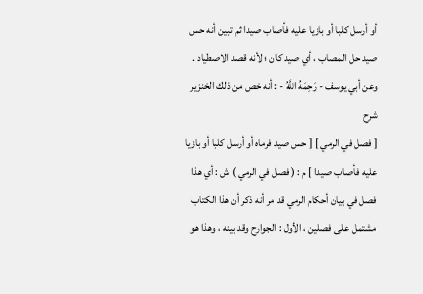أو أرسل كلبا أو بازيا عليه فأصاب صيدا ثم تبين أنه حس صيد حل المصاب ، أي صيد كان ؛ لأنه قصد الاصطياد . وعن أبي يوسف - رَحِمَهُ اللَّهُ - : أنه خص من ذلك الخنزير
شرح
[ فصل في الرمي ] [ حس صيد فرماه أو أرسل كلبا أو بازيا عليه فأصاب صيدا ] م : ( فصل في الرمي ) ش : أي هذا فصل في بيان أحكام الرمي قد مر أنه ذكر أن هذا الكتاب مشتمل على فصلين ، الأول : الجوارح وقد بينه ، وهذا هو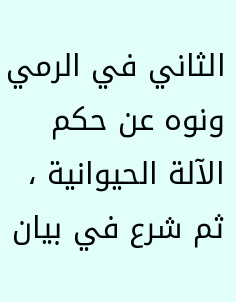الثاني في الرمي ونوه عن حكم الآلة الحيوانية ، ثم شرع في بيان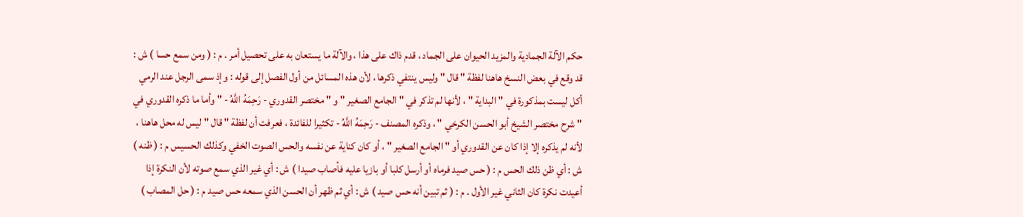حكم الآلة الجمادية والمزيد الحيوان على الجماد ، قدم ذاك على هذا ، والآلة ما يستعان به على تحصيل أمر . م : ( ومن سمع حسا ) ش : قد وقع في بعض النسخ هاهنا لفظة " قال " وليس ينتفي ذكرها ، لأن هذه المسائل من أول الفصل إلى قوله : وإذ سمى الرجل عند الرمي أكل ليست بمذكورة في " البداية " ، لأنها لم تذكر في " الجامع الصغير " و " مختصر القدوري - رَحِمَهُ اللَّهُ - " وأما ما ذكره القدوري في " شرح مختصر الشيخ أبو الحسن الكرخي " ، وذكره المصنف - رَحِمَهُ اللَّهُ - تكثيرا للفائدة ، فعرفت أن لفظة " قال " ليس له محل هاهنا ، لأنه لم يذكره إلا إذا كان عن القدوري أو " الجامع الصغير " ، أو كان كناية عن نفسه والحس الصوت الخفي وكذلك الحسيس م : ( ظنه ) ش : أي ظن ذلك الحس م : ( حس صيد فرماه أو أرسل كلبا أو بازيا عليه فأصاب صيدا ) ش : أي غير الذي سمع صوته لأن النكرة إذا أعيدت نكرة كان الثاني غير الأول . م : ( ثم تبين أنه حس صيد ) ش : أي ثم ظهر أن الحسن الذي سمعه حس صيد م : ( حل المصاب )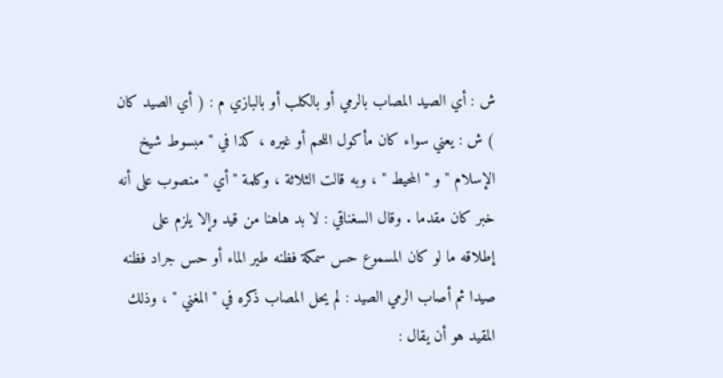ش : أي الصيد المصاب بالرمي أو بالكلب أو بالبازي م : ( أي الصيد كان ) ش : يعني سواء كان مأكول اللحم أو غيره ، كذا في " مبسوط شيخ الإسلام " و " المحيط " ، وبه قالت الثلاثة ، وكلمة " أي " منصوب على أنه خبر كان مقدما . وقال السغناقي : لا بد هاهنا من قيد وإلا يلزم على إطلاقه ما لو كان المسموع حس سمكة فظنه طير الماء أو حس جراد فظنه صيدا ثم أصاب الرمي الصيد : لم يحل المصاب ذكره في " المغني " ، وذلك المقيد هو أن يقال :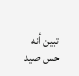تبين أنه حس صيد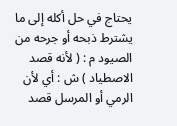يحتاج في حل أكله إلى ما يشترط ذبحه أو جرحه من الصيود م : ( لأنه قصد الاصطياد ) ش : أي لأن الرمي أو المرسل قصد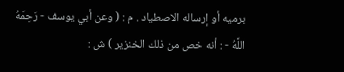برميه أو إرساله الاصطياد . م : ( وعن أبي يوسف - رَحِمَهُ اللَّهُ - : أنه خص من ذلك الخنزير ) ش :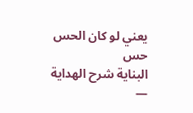يعني لو كان الحس حس
البناية شرح الهداية —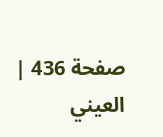صفحة 436 | العيني